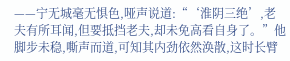——宁无城毫无惧色,哑声说道:“‘淮阴三绝’,老夫有所耳闻,但要抵挡老夫,却未免高看自身了。”他脚步未稳,嘶声而道,可知其内劲依然涣散,这时长臂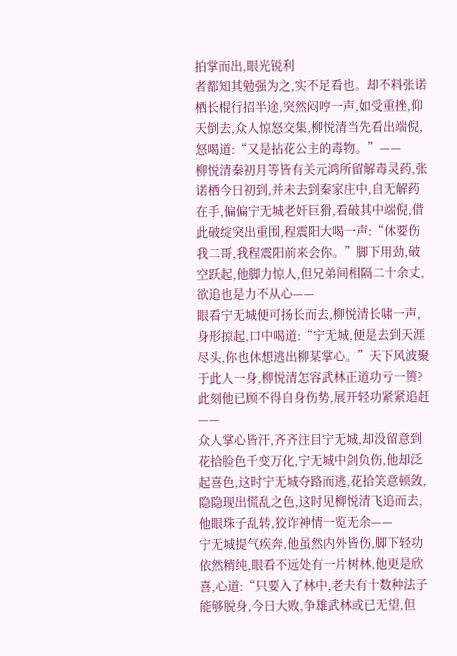拍掌而出,眼光锐利
者都知其勉强为之,实不足看也。却不料张诺栖长棍行招半途,突然闷哼一声,如受重挫,仰天倒去,众人惊怒交集,柳悦清当先看出端倪,怒喝道:“又是拈花公主的毒物。”——
柳悦清秦初月等皆有关元鸿所留解毒灵药,张诺栖今日初到,并未去到秦家庄中,自无解药在手,偏偏宁无城老奸巨猾,看破其中端倪,借此破绽突出重围,程震阳大喝一声:“休要伤
我二哥,我程震阳前来会你。”脚下用劲,破空跃起,他脚力惊人,但兄弟间相隔二十余丈,欲追也是力不从心——
眼看宁无城便可扬长而去,柳悦清长啸一声,身形掠起,口中喝道:“宁无城,便是去到天涯尽头,你也休想逃出柳某掌心。”天下风波聚于此人一身,柳悦清怎容武林正道功亏一篑?
此刻他已顾不得自身伤势,展开轻功紧紧追赶——
众人掌心皆汗,齐齐注目宁无城,却没留意到花拾脸色千变万化,宁无城中剑负伤,他却泛起喜色,这时宁无城夺路而逃,花拾笑意顿敛,隐隐现出慌乱之色,这时见柳悦清飞追而去,
他眼珠子乱转,狡诈神情一览无余——
宁无城提气疾奔,他虽然内外皆伤,脚下轻功依然精纯,眼看不远处有一片树林,他更是欣喜,心道:“只要入了林中,老夫有十数种法子能够脱身,今日大败,争雄武林或已无望,但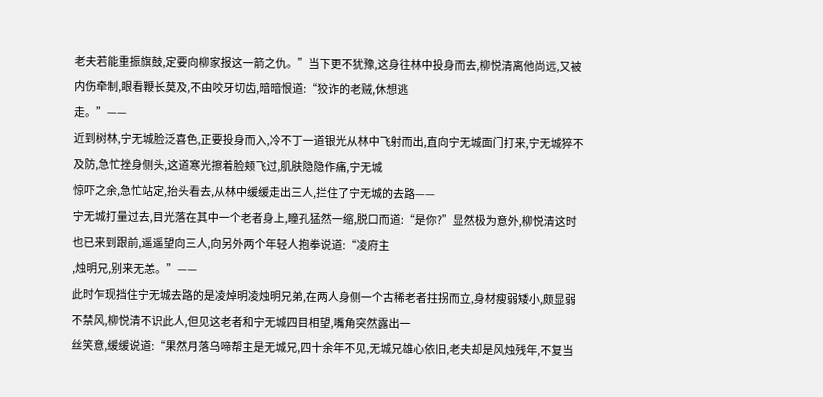老夫若能重振旗鼓,定要向柳家报这一箭之仇。”当下更不犹豫,这身往林中投身而去,柳悦清离他尚远,又被内伤牵制,眼看鞭长莫及,不由咬牙切齿,暗暗恨道:“狡诈的老贼,休想逃
走。”——
近到树林,宁无城脸泛喜色,正要投身而入,冷不丁一道银光从林中飞射而出,直向宁无城面门打来,宁无城猝不及防,急忙挫身侧头,这道寒光擦着脸颊飞过,肌肤隐隐作痛,宁无城
惊吓之余,急忙站定,抬头看去,从林中缓缓走出三人,拦住了宁无城的去路——
宁无城打量过去,目光落在其中一个老者身上,瞳孔猛然一缩,脱口而道:“是你?”显然极为意外,柳悦清这时也已来到跟前,遥遥望向三人,向另外两个年轻人抱拳说道:“凌府主
,烛明兄,别来无恙。”——
此时乍现挡住宁无城去路的是凌焯明凌烛明兄弟,在两人身侧一个古稀老者拄拐而立,身材瘦弱矮小,颇显弱不禁风,柳悦清不识此人,但见这老者和宁无城四目相望,嘴角突然露出一
丝笑意,缓缓说道:“果然月落乌啼帮主是无城兄,四十余年不见,无城兄雄心依旧,老夫却是风烛残年,不复当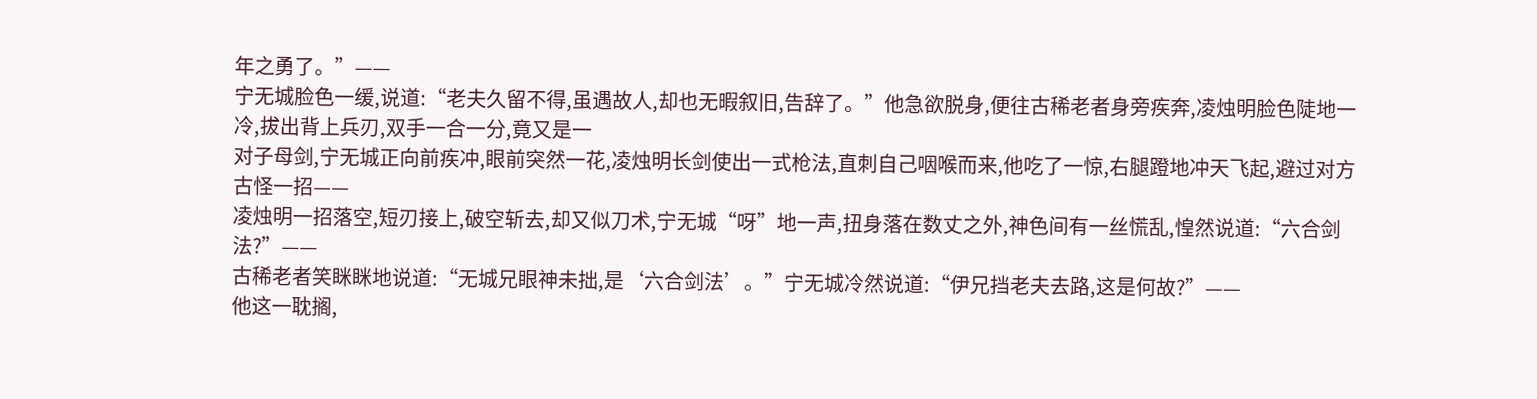年之勇了。”——
宁无城脸色一缓,说道:“老夫久留不得,虽遇故人,却也无暇叙旧,告辞了。”他急欲脱身,便往古稀老者身旁疾奔,凌烛明脸色陡地一冷,拔出背上兵刃,双手一合一分,竟又是一
对子母剑,宁无城正向前疾冲,眼前突然一花,凌烛明长剑使出一式枪法,直刺自己咽喉而来,他吃了一惊,右腿蹬地冲天飞起,避过对方古怪一招——
凌烛明一招落空,短刃接上,破空斩去,却又似刀术,宁无城“呀”地一声,扭身落在数丈之外,神色间有一丝慌乱,惶然说道:“六合剑法?”——
古稀老者笑眯眯地说道:“无城兄眼神未拙,是‘六合剑法’。”宁无城冷然说道:“伊兄挡老夫去路,这是何故?”——
他这一耽搁,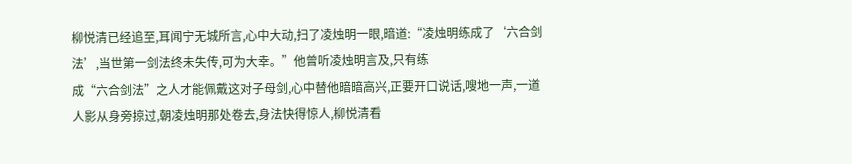柳悦清已经追至,耳闻宁无城所言,心中大动,扫了凌烛明一眼,暗道:“凌烛明练成了‘六合剑法’,当世第一剑法终未失传,可为大幸。”他曾听凌烛明言及,只有练
成“六合剑法”之人才能佩戴这对子母剑,心中替他暗暗高兴,正要开口说话,嗖地一声,一道人影从身旁掠过,朝凌烛明那处卷去,身法快得惊人,柳悦清看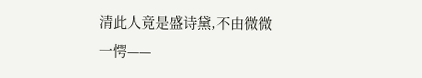清此人竟是盛诗黛,不由微微
一愕——